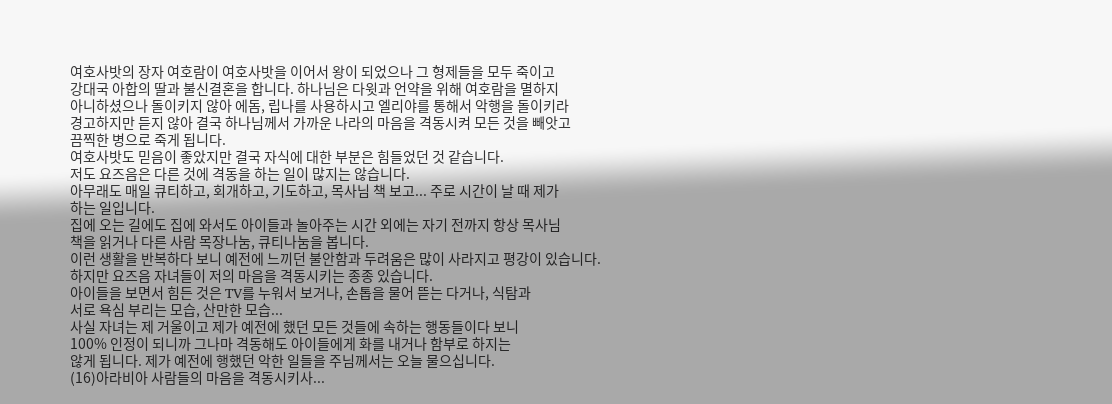여호사밧의 장자 여호람이 여호사밧을 이어서 왕이 되었으나 그 형제들을 모두 죽이고
강대국 아합의 딸과 불신결혼을 합니다. 하나님은 다윗과 언약을 위해 여호람을 멸하지
아니하셨으나 돌이키지 않아 에돔, 립나를 사용하시고 엘리야를 통해서 악행을 돌이키라
경고하지만 듣지 않아 결국 하나님께서 가까운 나라의 마음을 격동시켜 모든 것을 빼앗고
끔찍한 병으로 죽게 됩니다.
여호사밧도 믿음이 좋았지만 결국 자식에 대한 부분은 힘들었던 것 같습니다.
저도 요즈음은 다른 것에 격동을 하는 일이 많지는 않습니다.
아무래도 매일 큐티하고, 회개하고, 기도하고, 목사님 책 보고... 주로 시간이 날 때 제가
하는 일입니다.
집에 오는 길에도 집에 와서도 아이들과 놀아주는 시간 외에는 자기 전까지 항상 목사님
책을 읽거나 다른 사람 목장나눔, 큐티나눔을 봅니다.
이런 생활을 반복하다 보니 예전에 느끼던 불안함과 두려움은 많이 사라지고 평강이 있습니다.
하지만 요즈음 자녀들이 저의 마음을 격동시키는 종종 있습니다.
아이들을 보면서 힘든 것은 TV를 누워서 보거나, 손톱을 물어 뜯는 다거나, 식탐과
서로 욕심 부리는 모습, 산만한 모습...
사실 자녀는 제 거울이고 제가 예전에 했던 모든 것들에 속하는 행동들이다 보니
100% 인정이 되니까 그나마 격동해도 아이들에게 화를 내거나 함부로 하지는
않게 됩니다. 제가 예전에 행했던 악한 일들을 주님께서는 오늘 물으십니다.
(16)아라비아 사람들의 마음을 격동시키사...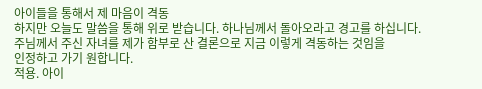아이들을 통해서 제 마음이 격동
하지만 오늘도 말씀을 통해 위로 받습니다. 하나님께서 돌아오라고 경고를 하십니다.
주님께서 주신 자녀를 제가 함부로 산 결론으로 지금 이렇게 격동하는 것임을
인정하고 가기 원합니다.
적용. 아이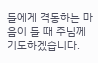들에게 격동하는 마음이 들 때 주님께 기도하겠습니다.